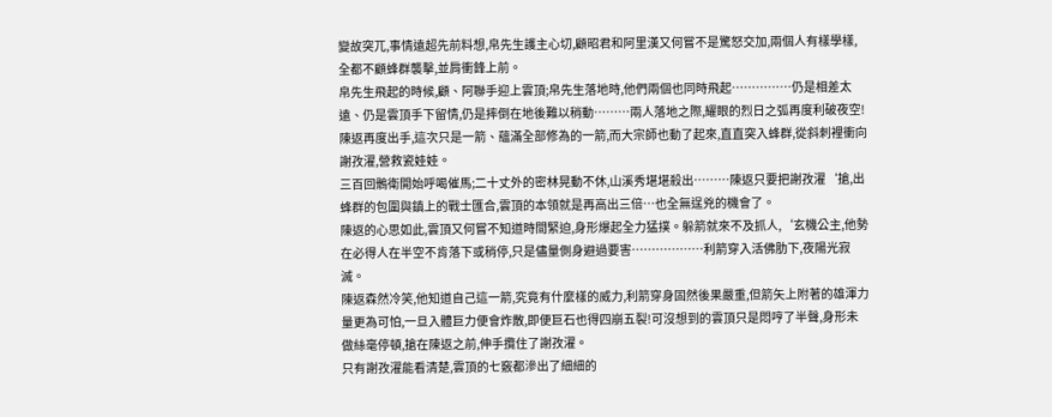變故突兀,事情遠超先前料想,帛先生護主心切,顧昭君和阿里漢又何嘗不是驚怒交加,兩個人有樣學樣,全都不顧蜂群襲擊,並肩衝鋒上前。
帛先生飛起的時候,顧、阿聯手迎上雲頂;帛先生落地時,他們兩個也同時飛起……………仍是相差太遠、仍是雲頂手下留情,仍是摔倒在地後難以稍動………兩人落地之際,耀眼的烈日之弧再度利破夜空!陳返再度出手,這次只是一箭、蘊滿全部修為的一箭,而大宗師也動了起來,直直突入蜂群,從斜刺裡衝向謝孜濯,營救瓷娃娃。
三百回鶻衛開始呼喝催馬;二十丈外的密林晃動不休,山溪秀堪堪殺出………陳返只要把謝孜濯‘搶,出蜂群的包圍與鎮上的戰士匯合,雲頂的本領就是再高出三倍…也全無逞兇的機會了。
陳返的心思如此,雲頂又何嘗不知道時間緊迫,身形爆起全力猛撲。躲箭就來不及抓人,‘玄機公主,他勢在必得人在半空不肯落下或稍停,只是儘量側身避過要害………………利箭穿入活佛肋下,夜陽光寂滅。
陳返森然冷笑,他知道自己這一箭,究竟有什麼樣的威力,利箭穿身固然後果嚴重,但箭矢上附著的雄渾力量更為可怕,一旦入體巨力便會炸散,即便巨石也得四崩五裂!可沒想到的雲頂只是悶哼了半聲,身形未做絲毫停頓,搶在陳返之前,伸手攬住了謝孜濯。
只有謝孜濯能看清楚,雲頂的七竅都滲出了細細的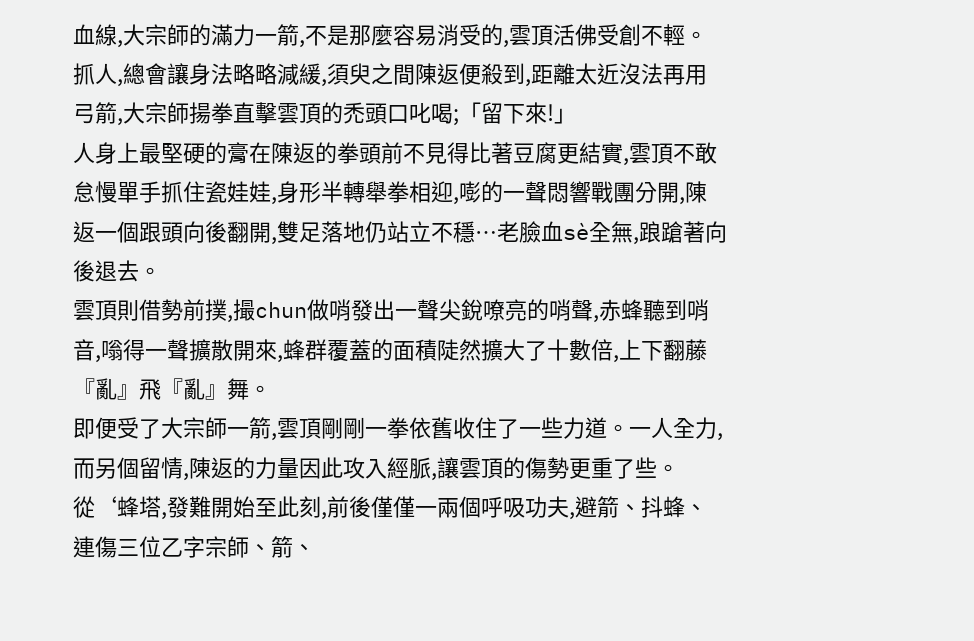血線,大宗師的滿力一箭,不是那麼容易消受的,雲頂活佛受創不輕。
抓人,總會讓身法略略減緩,須臾之間陳返便殺到,距離太近沒法再用弓箭,大宗師揚拳直擊雲頂的禿頭口叱喝;「留下來!」
人身上最堅硬的膏在陳返的拳頭前不見得比著豆腐更結實,雲頂不敢怠慢單手抓住瓷娃娃,身形半轉舉拳相迎,嘭的一聲悶響戰團分開,陳返一個跟頭向後翻開,雙足落地仍站立不穩…老臉血sè全無,踉蹌著向後退去。
雲頂則借勢前撲,撮chun做哨發出一聲尖銳嘹亮的哨聲,赤蜂聽到哨音,嗡得一聲擴散開來,蜂群覆蓋的面積陡然擴大了十數倍,上下翻藤『亂』飛『亂』舞。
即便受了大宗師一箭,雲頂剛剛一拳依舊收住了一些力道。一人全力,而另個留情,陳返的力量因此攻入經脈,讓雲頂的傷勢更重了些。
從‘蜂塔,發難開始至此刻,前後僅僅一兩個呼吸功夫,避箭、抖蜂、連傷三位乙字宗師、箭、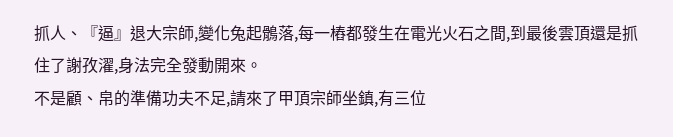抓人、『逼』退大宗師,變化兔起鶻落,每一樁都發生在電光火石之間,到最後雲頂還是抓住了謝孜濯,身法完全發動開來。
不是顧、帛的準備功夫不足,請來了甲頂宗師坐鎮,有三位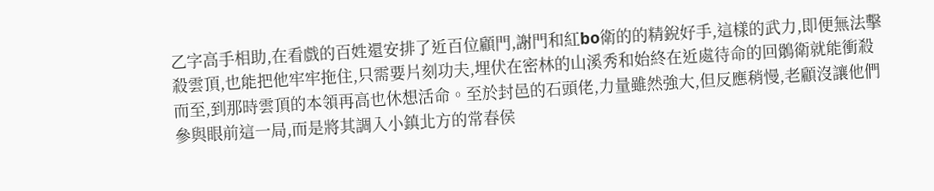乙字高手相助,在看戲的百姓還安排了近百位顧門,謝門和紅bo衛的的精銳好手,這樣的武力,即便無法擊殺雲頂,也能把他牢牢拖住,只需要片刻功夫,埋伏在密林的山溪秀和始終在近處待命的回鶻衛就能衝殺而至,到那時雲頂的本領再高也休想活命。至於封邑的石頭佬,力量雖然強大,但反應稍慢,老顧沒讓他們參與眼前這一局,而是將其調入小鎮北方的常春侯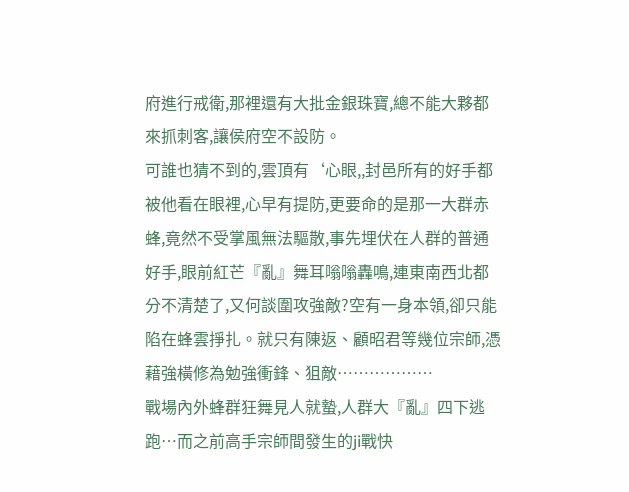府進行戒衛,那裡還有大批金銀珠寶,總不能大夥都來抓刺客,讓侯府空不設防。
可誰也猜不到的,雲頂有‘心眼,,封邑所有的好手都被他看在眼裡,心早有提防,更要命的是那一大群赤蜂,竟然不受掌風無法驅散,事先埋伏在人群的普通好手,眼前紅芒『亂』舞耳嗡嗡轟鳴,連東南西北都分不清楚了,又何談圍攻強敵?空有一身本領,卻只能陷在蜂雲掙扎。就只有陳返、顧昭君等幾位宗師,憑藉強橫修為勉強衝鋒、狙敵………………
戰場內外蜂群狂舞見人就蟄,人群大『亂』四下逃跑…而之前高手宗師間發生的ji戰快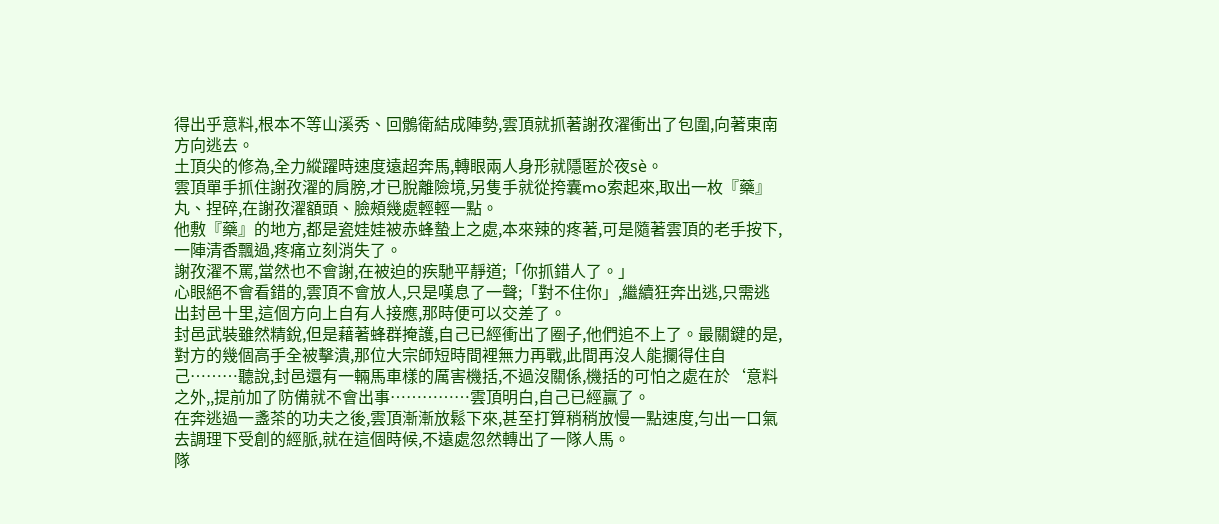得出乎意料,根本不等山溪秀、回鶻衛結成陣勢,雲頂就抓著謝孜濯衝出了包圍,向著東南方向逃去。
土頂尖的修為,全力縱躍時速度遠超奔馬,轉眼兩人身形就隱匿於夜sè。
雲頂單手抓住謝孜濯的肩膀,才已脫離險境,另隻手就從挎囊mo索起來,取出一枚『藥』丸、捏碎,在謝孜濯額頭、臉頰幾處輕輕一點。
他敷『藥』的地方,都是瓷娃娃被赤蜂蟄上之處,本來辣的疼著,可是隨著雲頂的老手按下,一陣清香飄過,疼痛立刻消失了。
謝孜濯不罵,當然也不會謝,在被迫的疾馳平靜道;「你抓錯人了。」
心眼絕不會看錯的,雲頂不會放人,只是嘆息了一聲;「對不住你」,繼續狂奔出逃,只需逃出封邑十里,這個方向上自有人接應,那時便可以交差了。
封邑武裝雖然精銳,但是藉著蜂群掩護,自己已經衝出了圈子,他們追不上了。最關鍵的是,對方的幾個高手全被擊潰,那位大宗師短時間裡無力再戰,此間再沒人能攔得住自己………聽說,封邑還有一輛馬車樣的厲害機括,不過沒關係,機括的可怕之處在於‘意料之外,,提前加了防備就不會出事……………雲頂明白,自己已經贏了。
在奔逃過一盞茶的功夫之後,雲頂漸漸放鬆下來,甚至打算稍稍放慢一點速度,勻出一口氣去調理下受創的經脈,就在這個時候,不遠處忽然轉出了一隊人馬。
隊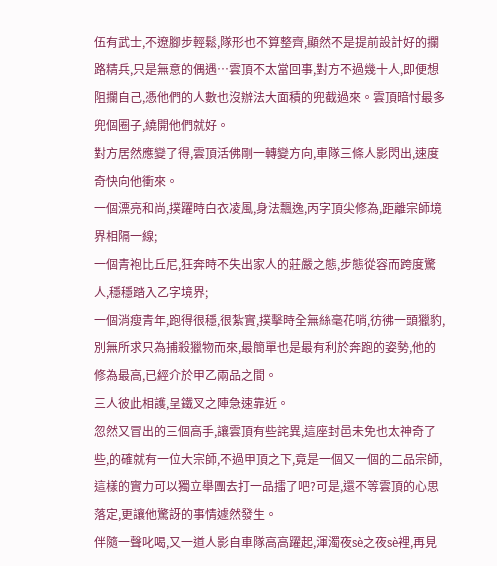伍有武士,不遼腳步輕鬆,隊形也不算整齊,顯然不是提前設計好的攔路精兵,只是無意的偶遇…雲頂不太當回事,對方不過幾十人,即便想阻攔自己,憑他們的人數也沒辦法大面積的兜截過來。雲頂暗忖最多兜個圈子,繞開他們就好。
對方居然應變了得,雲頂活佛剛一轉變方向,車隊三條人影閃出,速度奇快向他衝來。
一個漂亮和尚,撲躍時白衣凌風,身法飄逸,丙字頂尖修為,距離宗師境界相隔一線;
一個青袍比丘尼,狂奔時不失出家人的莊嚴之態,步態從容而跨度驚人,穩穩踏入乙字境界;
一個消瘦青年,跑得很穩,很紮實,撲擊時全無絲毫花哨,彷彿一頭獵豹,別無所求只為捕殺獵物而來,最簡單也是最有利於奔跑的姿勢,他的修為最高,已經介於甲乙兩品之間。
三人彼此相護,呈鐵叉之陣急速靠近。
忽然又冒出的三個高手,讓雲頂有些詫異,這座封邑未免也太神奇了些,的確就有一位大宗師,不過甲頂之下,竟是一個又一個的二品宗師,這樣的實力可以獨立舉團去打一品擂了吧?可是,還不等雲頂的心思落定,更讓他驚訝的事情遽然發生。
伴隨一聲叱喝,又一道人影自車隊高高躍起,渾濁夜sè之夜sè裡,再見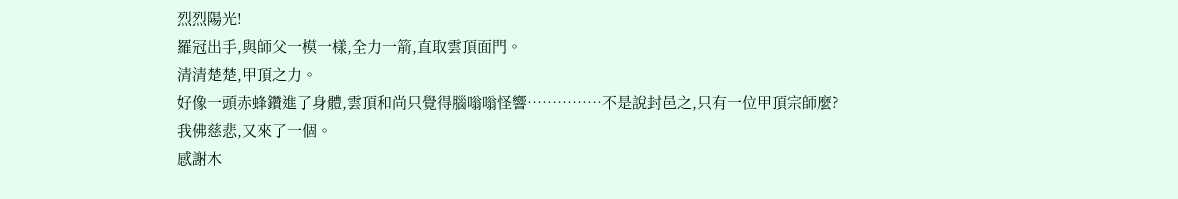烈烈陽光!
羅冠出手,與師父一模一樣,全力一箭,直取雲頂面門。
清清楚楚,甲頂之力。
好像一頭赤蜂鑽進了身體,雲頂和尚只覺得腦嗡嗡怪響……………不是說封邑之,只有一位甲頂宗師麼?
我佛慈悲,又來了一個。
感謝木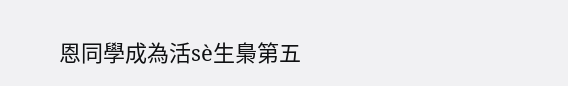恩同學成為活sè生梟第五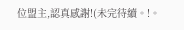位盟主,認真感謝!(未完待續。!。